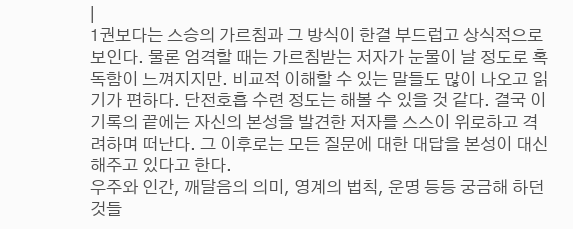|
1권보다는 스승의 가르침과 그 방식이 한결 부드럽고 상식적으로 보인다. 물론 엄격할 때는 가르침받는 저자가 눈물이 날 정도로 혹독함이 느껴지지만. 비교적 이해할 수 있는 말들도 많이 나오고 읽기가 편하다. 단전호흡 수련 정도는 해볼 수 있을 것 같다. 결국 이 기록의 끝에는 자신의 본성을 발견한 저자를 스스이 위로하고 격려하며 떠난다. 그 이후로는 모든 질문에 대한 대답을 본성이 대신 해주고 있다고 한다.
우주와 인간, 깨달음의 의미, 영계의 법칙, 운명 등등 궁금해 하던 것들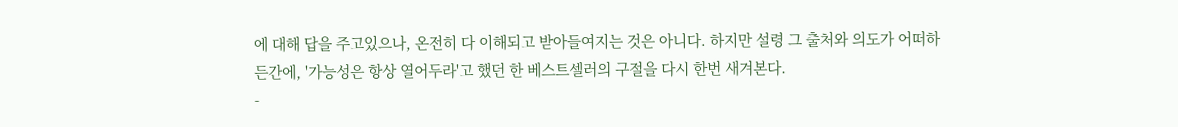에 대해 답을 주고있으나, 온전히 다 이해되고 받아들여지는 것은 아니다. 하지만 설령 그 출처와 의도가 어떠하든간에, '가능성은 항상 열어두라'고 했던 한 베스트셀러의 구절을 다시 한번 새겨본다.
-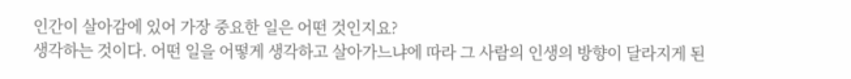인간이 살아감에 있어 가장 중요한 일은 어떤 것인지요?
생각하는 것이다. 어떤 일을 어떻게 생각하고 살아가느냐에 따라 그 사람의 인생의 방향이 달라지게 된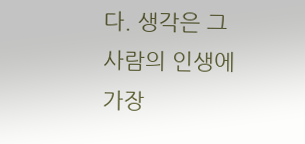다. 생각은 그 사람의 인생에 가장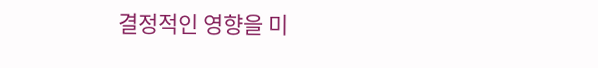결정적인 영향을 미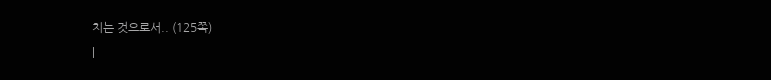치는 것으로서.. (125쪽)
|